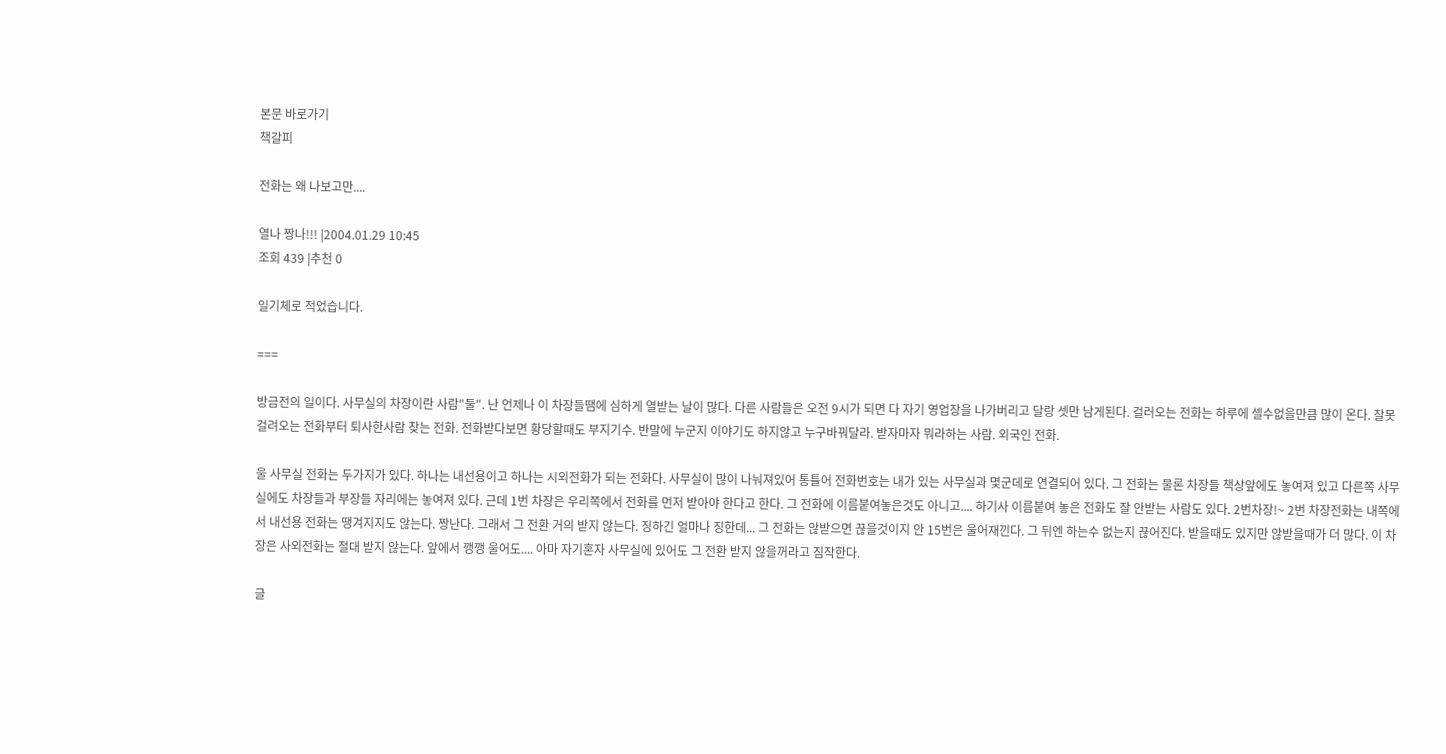본문 바로가기
책갈피

전화는 왜 나보고만....

열나 짱나!!! |2004.01.29 10:45
조회 439 |추천 0

일기체로 적었습니다.

===

방금전의 일이다. 사무실의 차장이란 사람"둘". 난 언제나 이 차장들땜에 심하게 열받는 날이 많다. 다른 사람들은 오전 9시가 되면 다 자기 영업장을 나가버리고 달랑 셋만 남게된다. 걸러오는 전화는 하루에 셀수없을만큼 많이 온다. 잘못걸려오는 전화부터 퇴사한사람 찾는 전화. 전화받다보면 황당할때도 부지기수. 반말에 누군지 이야기도 하지않고 누구바꿔달라. 받자마자 뭐라하는 사람. 외국인 전화.

울 사무실 전화는 두가지가 있다. 하나는 내선용이고 하나는 시외전화가 되는 전화다. 사무실이 많이 나눠져있어 통틀어 전화번호는 내가 있는 사무실과 몇군데로 연결되어 있다. 그 전화는 물론 차장들 책상앞에도 놓여져 있고 다른쪽 사무실에도 차장들과 부장들 자리에는 놓여져 있다. 근데 1번 차장은 우리쪽에서 전화를 먼저 받아야 한다고 한다. 그 전화에 이름붙여놓은것도 아니고.... 하기사 이름붙여 놓은 전화도 잘 안받는 사람도 있다. 2번차장!~ 2번 차장전화는 내쪽에서 내선용 전화는 땡겨지지도 않는다. 짱난다. 그래서 그 전환 거의 받지 않는다. 징하긴 얼마나 징한데... 그 전화는 않받으면 끊을것이지 안 15번은 울어재낀다. 그 뒤엔 하는수 없는지 끊어진다. 받을때도 있지만 않받을때가 더 많다. 이 차장은 사외전화는 절대 받지 않는다. 앞에서 깽깽 울어도.... 아마 자기혼자 사무실에 있어도 그 전환 받지 않을꺼라고 짐작한다.

글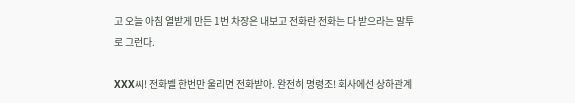고 오늘 아침 열받게 만든 1번 차장은 내보고 전화란 전화는 다 받으라는 말투로 그런다.

XXX씨! 전화벨 한번만 울리면 전화받아. 완전히 명령조! 회사에선 상하관계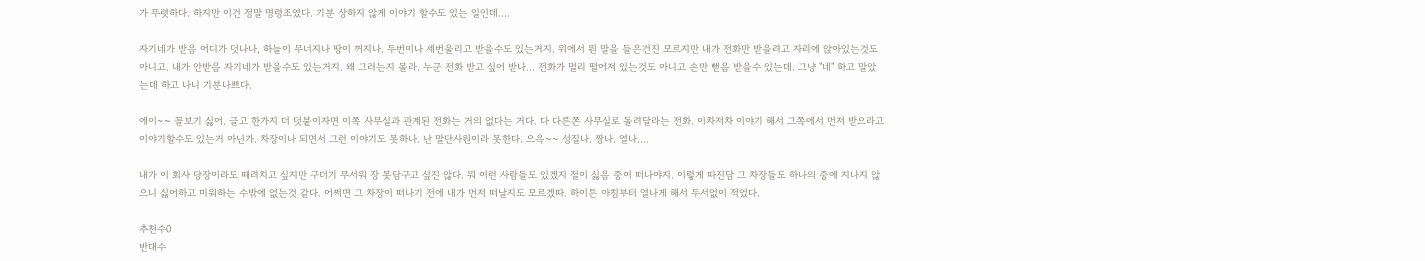가 뚜렷하다. 하지만 이건 정말 명령조였다. 기분 상하지 않게 이야기 할수도 있는 일인데....

자기네가 받음 어디가 덧나나, 하늘이 무너지나 땅이 꺼지나. 두번이나 세번울리고 받을수도 있는거지. 위에서 뭔 말을 들은건진 모르지만 내가 전화만 받을려고 자리에 앉아있는것도 아니고. 내가 안받음 자기네가 받을수도 있는거지. 왜 그러는지 몰라. 누군 전화 받고 싶어 받나... 전화가 멀리 떨어져 있는것도 아니고 손만 뻗음 받을수 있는데. 그냥 "네" 하고 말았는데 하고 나니 기분나쁘다.

에이~~ 꼴보기 싫어. 글고 한가지 더 덧붙이자면 이쪽 사무실과 관계된 전화는 거의 없다는 거다. 다 다른쫀 사무실로 돌려달라는 전화. 이차저차 이야기 해서 그쪽에서 먼저 받으라고 이야기할수도 있는거 아닌가. 차장이나 되면서 그런 이야기도 못하나. 난 말단사원이라 못한다. 으윽~~ 성질나. 짱나. 열나....

내가 이 회사 당장이라도 때려치고 싶지만 구더기 무서워 장 못담구고 싶진 않다. 뭐 이런 사람들도 있겠지 절이 싫음 중이 떠나야지. 이렇게 따진담 그 차장들도 하나의 중에 지나지 않으니 싫어하고 미워하는 수밖에 없는것 같다. 어쩌면 그 차장이 떠나기 전에 내가 먼저 떠날지도 모르겠따. 하이튼 아침부터 열나게 해서 두서없이 적었다.

추천수0
반대수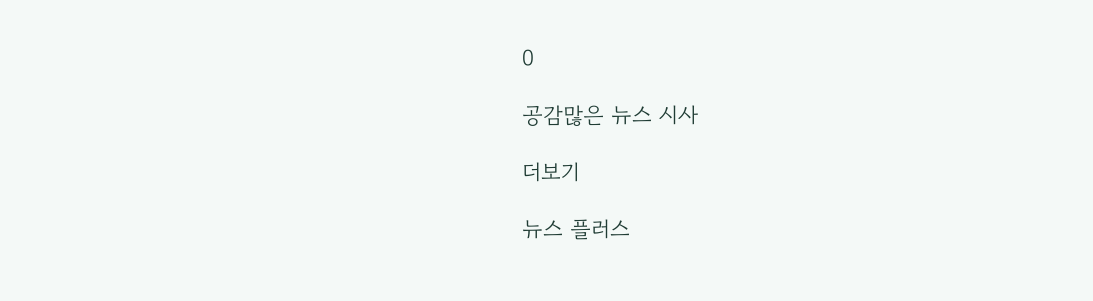0

공감많은 뉴스 시사

더보기

뉴스 플러스